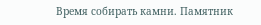Время собирать камни. Памятник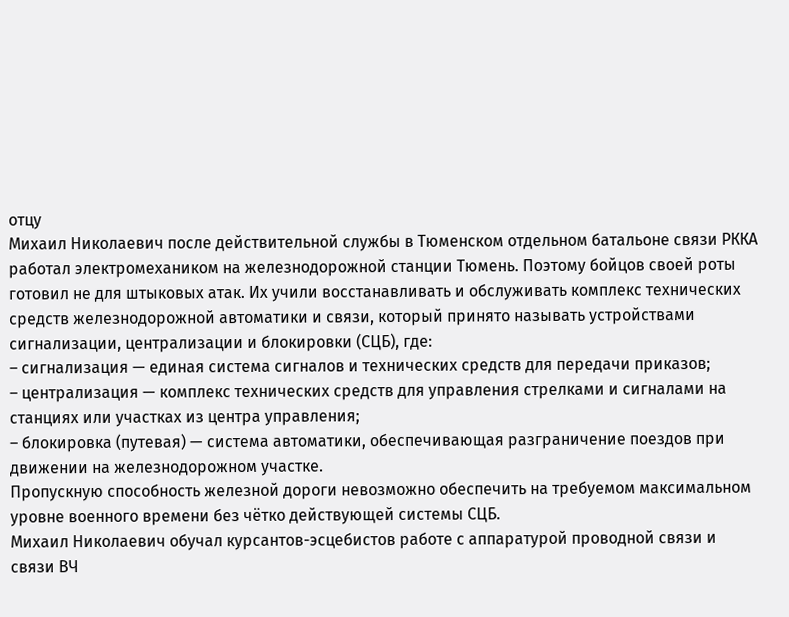отцу
Михаил Николаевич после действительной службы в Тюменском отдельном батальоне связи РККА работал электромехаником на железнодорожной станции Тюмень. Поэтому бойцов своей роты готовил не для штыковых атак. Их учили восстанавливать и обслуживать комплекс технических средств железнодорожной автоматики и связи, который принято называть устройствами сигнализации, централизации и блокировки (СЦБ), где:
– сигнализация — единая система сигналов и технических средств для передачи приказов;
– централизация — комплекс технических средств для управления стрелками и сигналами на станциях или участках из центра управления;
– блокировка (путевая) — система автоматики, обеспечивающая разграничение поездов при движении на железнодорожном участке.
Пропускную способность железной дороги невозможно обеспечить на требуемом максимальном уровне военного времени без чётко действующей системы СЦБ.
Михаил Николаевич обучал курсантов-эсцебистов работе с аппаратурой проводной связи и связи ВЧ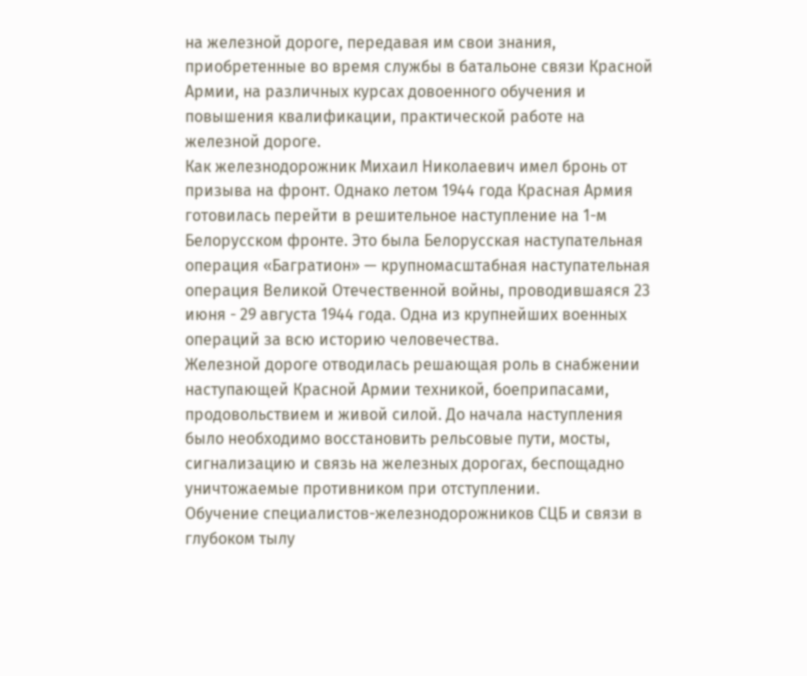на железной дороге, передавая им свои знания, приобретенные во время службы в батальоне связи Красной Армии, на различных курсах довоенного обучения и повышения квалификации, практической работе на железной дороге.
Как железнодорожник Михаил Николаевич имел бронь от призыва на фронт. Однако летом 1944 года Красная Армия готовилась перейти в решительное наступление на 1-м Белорусском фронте. Это была Белорусская наступательная операция «Багратион» — крупномасштабная наступательная операция Великой Отечественной войны, проводившаяся 23 июня - 29 августа 1944 года. Одна из крупнейших военных операций за всю историю человечества.
Железной дороге отводилась решающая роль в снабжении наступающей Красной Армии техникой, боеприпасами, продовольствием и живой силой. До начала наступления было необходимо восстановить рельсовые пути, мосты, сигнализацию и связь на железных дорогах, беспощадно уничтожаемые противником при отступлении.
Обучение специалистов-железнодорожников СЦБ и связи в глубоком тылу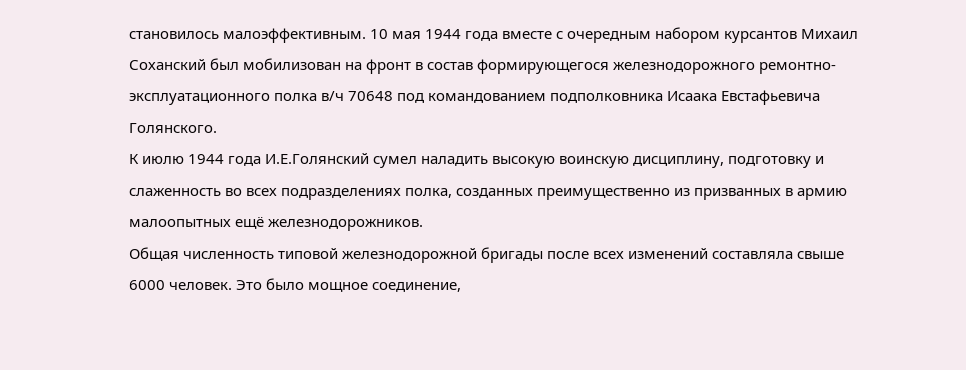становилось малоэффективным. 10 мая 1944 года вместе с очередным набором курсантов Михаил Соханский был мобилизован на фронт в состав формирующегося железнодорожного ремонтно-эксплуатационного полка в/ч 70648 под командованием подполковника Исаака Евстафьевича Голянского.
К июлю 1944 года И.Е.Голянский сумел наладить высокую воинскую дисциплину, подготовку и слаженность во всех подразделениях полка, созданных преимущественно из призванных в армию малоопытных ещё железнодорожников.
Общая численность типовой железнодорожной бригады после всех изменений составляла свыше 6000 человек. Это было мощное соединение,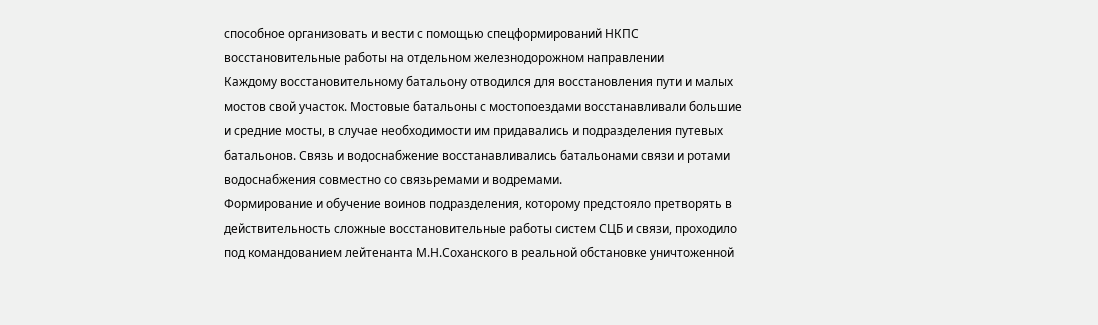способное организовать и вести с помощью спецформирований НКПС восстановительные работы на отдельном железнодорожном направлении
Каждому восстановительному батальону отводился для восстановления пути и малых мостов свой участок. Мостовые батальоны с мостопоездами восстанавливали большие и средние мосты, в случае необходимости им придавались и подразделения путевых батальонов. Связь и водоснабжение восстанавливались батальонами связи и ротами водоснабжения совместно со связьремами и водремами.
Формирование и обучение воинов подразделения, которому предстояло претворять в действительность сложные восстановительные работы систем СЦБ и связи, проходило под командованием лейтенанта М.Н.Соханского в реальной обстановке уничтоженной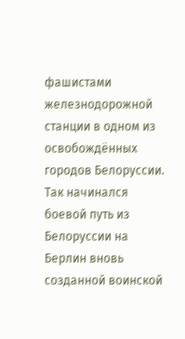фашистами железнодорожной станции в одном из освобождённых городов Белоруссии.
Так начинался боевой путь из Белоруссии на Берлин вновь созданной воинской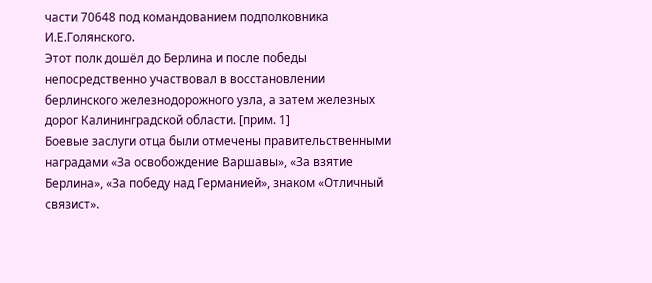части 70648 под командованием подполковника И.Е.Голянского.
Этот полк дошёл до Берлина и после победы непосредственно участвовал в восстановлении берлинского железнодорожного узла, а затем железных дорог Калининградской области. [прим. 1]
Боевые заслуги отца были отмечены правительственными наградами «За освобождение Варшавы», «За взятие Берлина», «За победу над Германией», знаком «Отличный связист».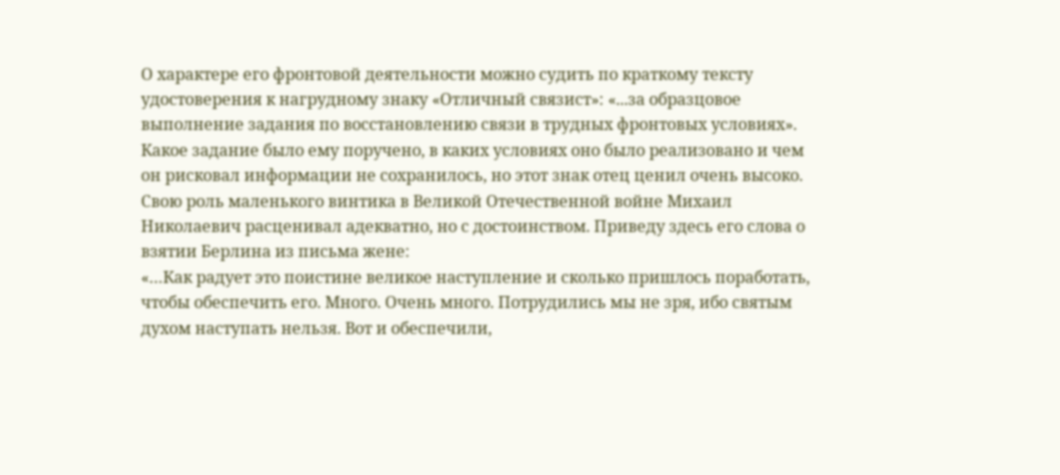О характере его фронтовой деятельности можно судить по краткому тексту удостоверения к нагрудному знаку «Отличный связист»: «...за образцовое выполнение задания по восстановлению связи в трудных фронтовых условиях».
Какое задание было ему поручено, в каких условиях оно было реализовано и чем он рисковал информации не сохранилось, но этот знак отец ценил очень высоко.
Свою роль маленького винтика в Великой Отечественной войне Михаил Николаевич расценивал адекватно, но с достоинством. Приведу здесь его слова о взятии Берлина из письма жене:
«…Как радует это поистине великое наступление и сколько пришлось поработать, чтобы обеспечить его. Много. Очень много. Потрудились мы не зря, ибо святым духом наступать нельзя. Вот и обеспечили,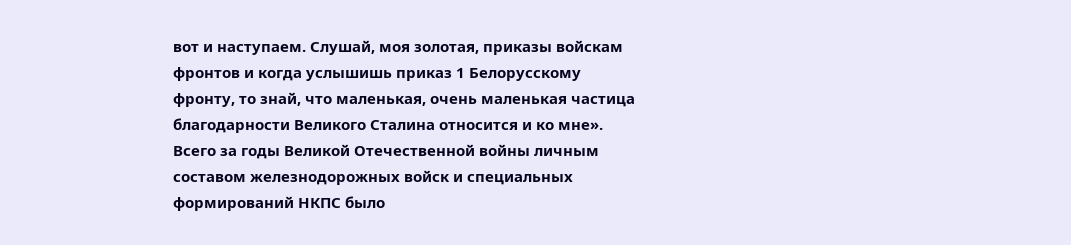вот и наступаем. Слушай, моя золотая, приказы войскам фронтов и когда услышишь приказ 1 Белорусскому фронту, то знай, что маленькая, очень маленькая частица благодарности Великого Сталина относится и ко мне».
Всего за годы Великой Отечественной войны личным составом железнодорожных войск и специальных формирований НКПС было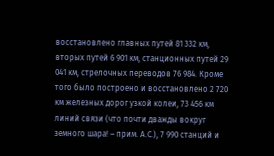восстановлено главных путей 81 332 км, вторых путей 6 901 км, станционных путей 29 041 км, стрелочных переводов 76 984. Кроме того было построено и восстановлено 2 720 км железных дорог узкой колеи, 73 456 км линий связи (что почти дважды вокруг земного шара! – прим. А.С.), 7 990 станций и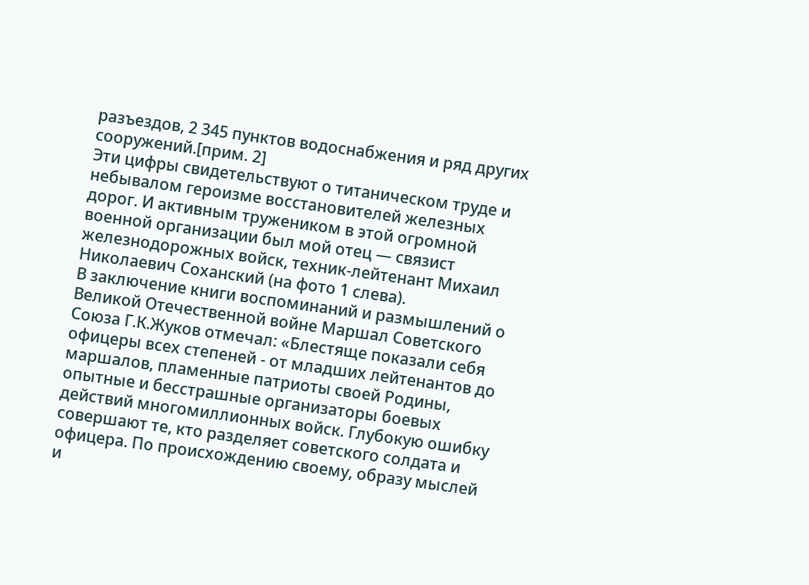разъездов, 2 345 пунктов водоснабжения и ряд других сооружений.[прим. 2]
Эти цифры свидетельствуют о титаническом труде и небывалом героизме восстановителей железных дорог. И активным тружеником в этой огромной военной организации был мой отец — связист железнодорожных войск, техник-лейтенант Михаил Николаевич Соханский (на фото 1 слева).
В заключение книги воспоминаний и размышлений о Великой Отечественной войне Маршал Советского Союза Г.К.Жуков отмечал: «Блестяще показали себя офицеры всех степеней - от младших лейтенантов до маршалов, пламенные патриоты своей Родины, опытные и бесстрашные организаторы боевых действий многомиллионных войск. Глубокую ошибку совершают те, кто разделяет советского солдата и офицера. По происхождению своему, образу мыслей и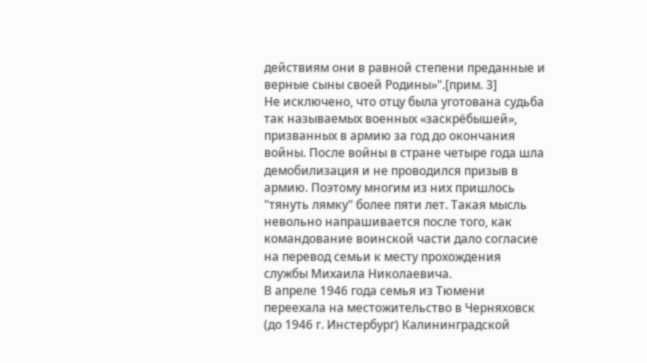действиям они в равной степени преданные и верные сыны своей Родины»".[прим. 3]
Не исключено, что отцу была уготована судьба так называемых военных «заскрёбышей», призванных в армию за год до окончания войны. После войны в стране четыре года шла демобилизация и не проводился призыв в армию. Поэтому многим из них пришлось "тянуть лямку" более пяти лет. Такая мысль невольно напрашивается после того, как командование воинской части дало согласие на перевод семьи к месту прохождения службы Михаила Николаевича.
В апреле 1946 года семья из Тюмени переехала на местожительство в Черняховск (до 1946 г. Инстербург) Калининградской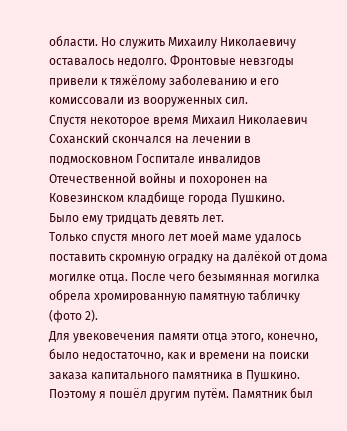области. Но служить Михаилу Николаевичу оставалось недолго. Фронтовые невзгоды привели к тяжёлому заболеванию и его комиссовали из вооруженных сил.
Спустя некоторое время Михаил Николаевич Соханский скончался на лечении в подмосковном Госпитале инвалидов Отечественной войны и похоронен на Ковезинском кладбище города Пушкино.
Было ему тридцать девять лет.
Только спустя много лет моей маме удалось поставить скромную оградку на далёкой от дома могилке отца. После чего безымянная могилка обрела хромированную памятную табличку (фото 2).
Для увековечения памяти отца этого, конечно, было недостаточно, как и времени на поиски заказа капитального памятника в Пушкино. Поэтому я пошёл другим путём. Памятник был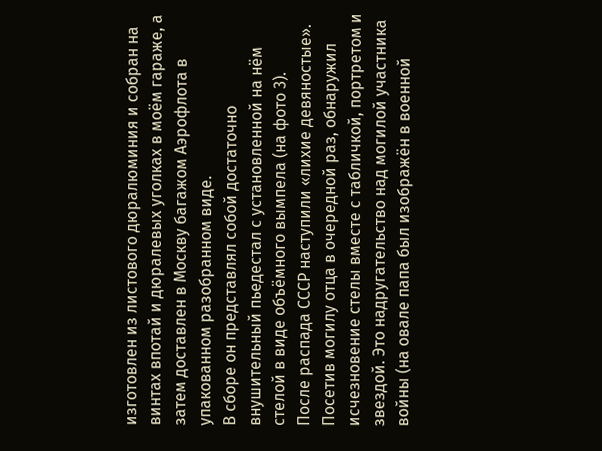изготовлен из листового дюралюминия и собран на винтах впотай и дюралевых уголках в моём гараже, а затем доставлен в Москву багажом Аэрофлота в упакованном разобранном виде.
В сборе он представлял собой достаточно внушительный пьедестал с установленной на нём стелой в виде объёмного вымпела (на фото 3).
После распада СССР наступили «лихие девяностые». Посетив могилу отца в очередной раз, обнаружил исчезновение стелы вместе с табличкой, портретом и звездой. Это надругательство над могилой участника войны (на овале папа был изображён в военной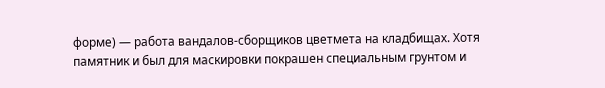форме) — работа вандалов-сборщиков цветмета на кладбищах. Хотя памятник и был для маскировки покрашен специальным грунтом и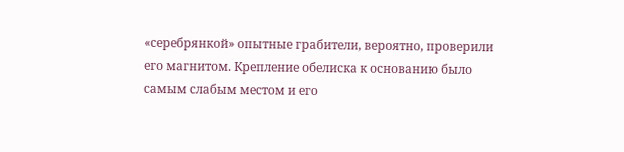«серебрянкой» опытные грабители, вероятно, проверили его магнитом. Крепление обелиска к основанию было самым слабым местом и его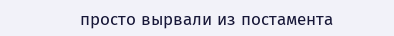просто вырвали из постамента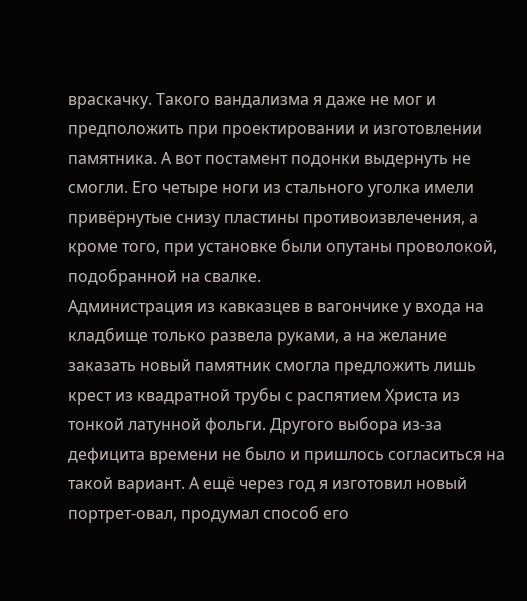враскачку. Такого вандализма я даже не мог и предположить при проектировании и изготовлении памятника. А вот постамент подонки выдернуть не смогли. Его четыре ноги из стального уголка имели привёрнутые снизу пластины противоизвлечения, а кроме того, при установке были опутаны проволокой, подобранной на свалке.
Администрация из кавказцев в вагончике у входа на кладбище только развела руками, а на желание заказать новый памятник смогла предложить лишь крест из квадратной трубы с распятием Христа из тонкой латунной фольги. Другого выбора из-за дефицита времени не было и пришлось согласиться на такой вариант. А ещё через год я изготовил новый портрет-овал, продумал способ его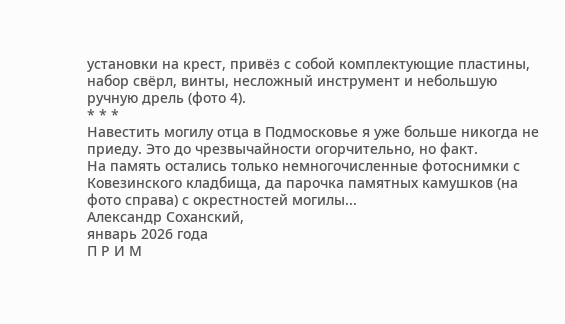установки на крест, привёз с собой комплектующие пластины, набор свёрл, винты, несложный инструмент и небольшую ручную дрель (фото 4).
* * *
Навестить могилу отца в Подмосковье я уже больше никогда не приеду. Это до чрезвычайности огорчительно, но факт.
На память остались только немногочисленные фотоснимки с Ковезинского кладбища, да парочка памятных камушков (на фото справа) с окрестностей могилы...
Александр Соханский,
январь 2026 года
П Р И М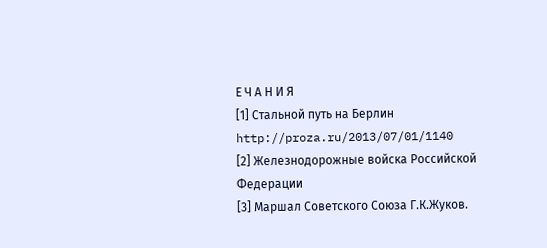Е Ч А Н И Я
[1] Стальной путь на Берлин http://proza.ru/2013/07/01/1140
[2] Железнодорожные войска Российской Федерации
[3] Маршал Советского Союза Г.К.Жуков.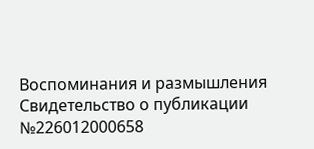Воспоминания и размышления
Свидетельство о публикации №226012000658